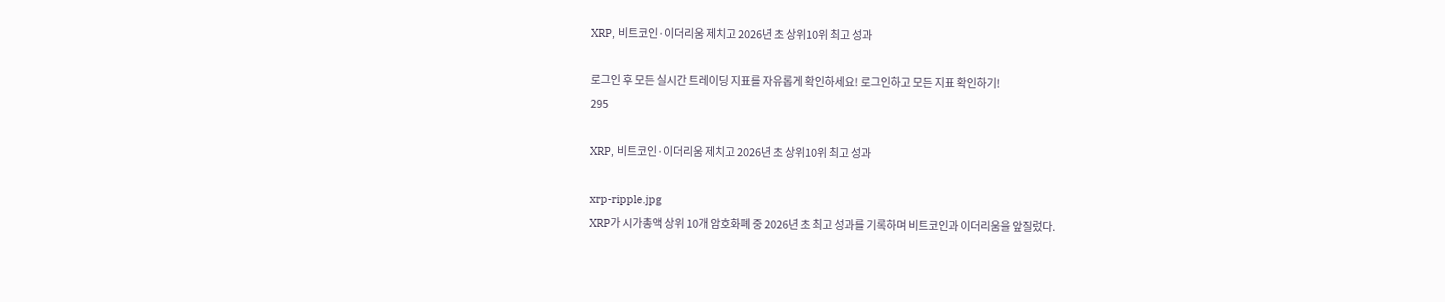XRP, 비트코인·이더리움 제치고 2026년 초 상위10위 최고 성과

로그인 후 모든 실시간 트레이딩 지표를 자유롭게 확인하세요! 로그인하고 모든 지표 확인하기!
295

XRP, 비트코인·이더리움 제치고 2026년 초 상위10위 최고 성과

xrp-ripple.jpg
XRP가 시가총액 상위 10개 암호화폐 중 2026년 초 최고 성과를 기록하며 비트코인과 이더리움을 앞질렀다.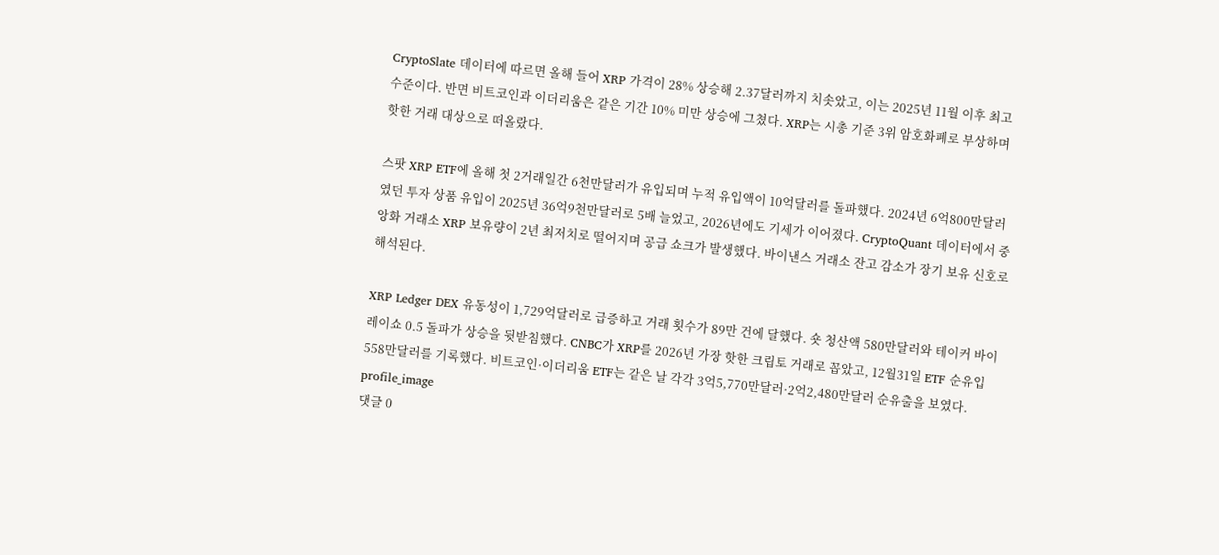CryptoSlate 데이터에 따르면 올해 들어 XRP 가격이 28% 상승해 2.37달러까지 치솟았고, 이는 2025년 11월 이후 최고 수준이다. 반면 비트코인과 이더리움은 같은 기간 10% 미만 상승에 그쳤다. XRP는 시총 기준 3위 암호화폐로 부상하며 핫한 거래 대상으로 떠올랐다.

스팟 XRP ETF에 올해 첫 2거래일간 6천만달러가 유입되며 누적 유입액이 10억달러를 돌파했다. 2024년 6억800만달러였던 투자 상품 유입이 2025년 36억9천만달러로 5배 늘었고, 2026년에도 기세가 이어졌다. CryptoQuant 데이터에서 중앙화 거래소 XRP 보유량이 2년 최저치로 떨어지며 공급 쇼크가 발생했다. 바이낸스 거래소 잔고 감소가 장기 보유 신호로 해석된다.

XRP Ledger DEX 유동성이 1,729억달러로 급증하고 거래 횟수가 89만 건에 달했다. 숏 청산액 580만달러와 테이커 바이 레이쇼 0.5 돌파가 상승을 뒷받침했다. CNBC가 XRP를 2026년 가장 핫한 크립토 거래로 꼽았고, 12월31일 ETF 순유입 558만달러를 기록했다. 비트코인·이더리움 ETF는 같은 날 각각 3억5,770만달러·2억2,480만달러 순유출을 보였다.
profile_image
댓글 0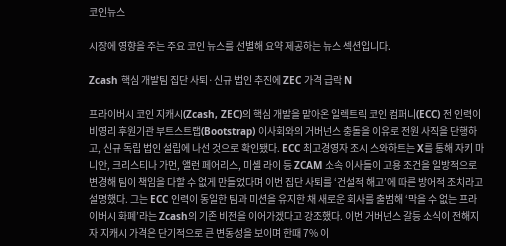코인뉴스

시장에 영향을 주는 주요 코인 뉴스를 선별해 요약 제공하는 뉴스 섹션입니다.

Zcash 핵심 개발팀 집단 사퇴·신규 법인 추진에 ZEC 가격 급락 N

프라이버시 코인 지캐시(Zcash, ZEC)의 핵심 개발을 맡아온 일렉트릭 코인 컴퍼니(ECC) 전 인력이 비영리 후원기관 부트스트랩(Bootstrap) 이사회와의 거버넌스 충돌을 이유로 전원 사직을 단행하고, 신규 독립 법인 설립에 나선 것으로 확인됐다. ECC 최고경영자 조시 스와하트는 X를 통해 자키 마니안, 크리스티나 가먼, 앨런 페어리스, 미셸 라이 등 ZCAM 소속 이사들이 고용 조건을 일방적으로 변경해 팀이 책임을 다할 수 없게 만들었다며 이번 집단 사퇴를 ‘건설적 해고’에 따른 방어적 조치라고 설명했다. 그는 ECC 인력이 동일한 팀과 미션을 유지한 채 새로운 회사를 출범해 ‘막을 수 없는 프라이버시 화폐’라는 Zcash의 기존 비전을 이어가겠다고 강조했다. 이번 거버넌스 갈등 소식이 전해지자 지캐시 가격은 단기적으로 큰 변동성을 보이며 한때 7% 이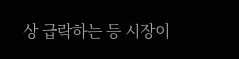상 급락하는 등 시장이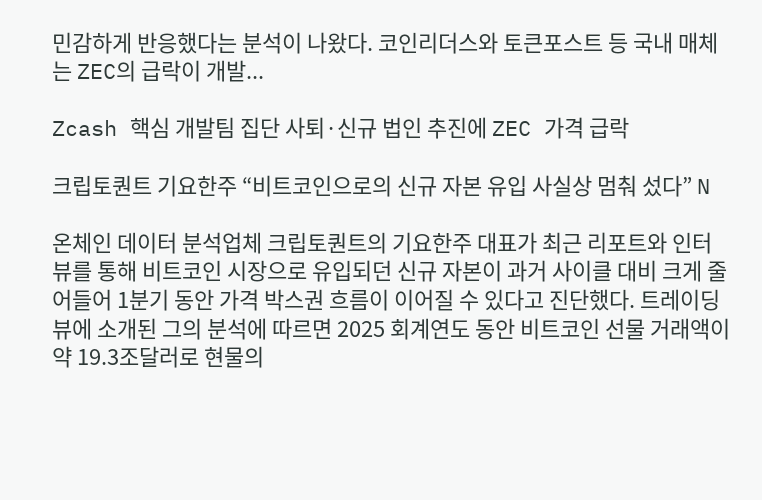민감하게 반응했다는 분석이 나왔다. 코인리더스와 토큰포스트 등 국내 매체는 ZEC의 급락이 개발...

Zcash 핵심 개발팀 집단 사퇴·신규 법인 추진에 ZEC 가격 급락

크립토퀀트 기요한주 “비트코인으로의 신규 자본 유입 사실상 멈춰 섰다” N

온체인 데이터 분석업체 크립토퀀트의 기요한주 대표가 최근 리포트와 인터뷰를 통해 비트코인 시장으로 유입되던 신규 자본이 과거 사이클 대비 크게 줄어들어 1분기 동안 가격 박스권 흐름이 이어질 수 있다고 진단했다. 트레이딩뷰에 소개된 그의 분석에 따르면 2025 회계연도 동안 비트코인 선물 거래액이 약 19.3조달러로 현물의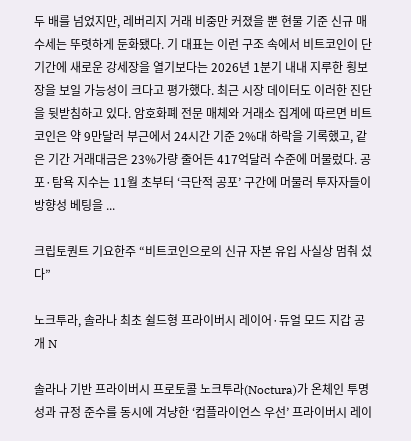두 배를 넘었지만, 레버리지 거래 비중만 커졌을 뿐 현물 기준 신규 매수세는 뚜렷하게 둔화됐다. 기 대표는 이런 구조 속에서 비트코인이 단기간에 새로운 강세장을 열기보다는 2026년 1분기 내내 지루한 횡보장을 보일 가능성이 크다고 평가했다. 최근 시장 데이터도 이러한 진단을 뒷받침하고 있다. 암호화폐 전문 매체와 거래소 집계에 따르면 비트코인은 약 9만달러 부근에서 24시간 기준 2%대 하락을 기록했고, 같은 기간 거래대금은 23%가량 줄어든 417억달러 수준에 머물렀다. 공포·탐욕 지수는 11월 초부터 ‘극단적 공포’ 구간에 머물러 투자자들이 방향성 베팅을 ...

크립토퀀트 기요한주 “비트코인으로의 신규 자본 유입 사실상 멈춰 섰다”

노크투라, 솔라나 최초 쉴드형 프라이버시 레이어·듀얼 모드 지갑 공개 N

솔라나 기반 프라이버시 프로토콜 노크투라(Noctura)가 온체인 투명성과 규정 준수를 동시에 겨냥한 ‘컴플라이언스 우선’ 프라이버시 레이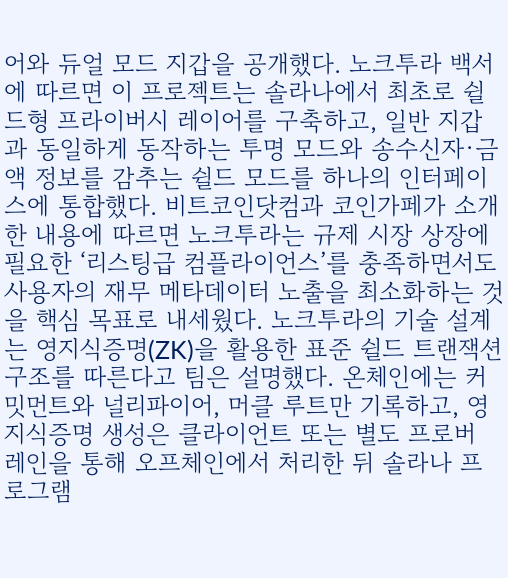어와 듀얼 모드 지갑을 공개했다. 노크투라 백서에 따르면 이 프로젝트는 솔라나에서 최초로 쉴드형 프라이버시 레이어를 구축하고, 일반 지갑과 동일하게 동작하는 투명 모드와 송수신자·금액 정보를 감추는 쉴드 모드를 하나의 인터페이스에 통합했다. 비트코인닷컴과 코인가페가 소개한 내용에 따르면 노크투라는 규제 시장 상장에 필요한 ‘리스팅급 컴플라이언스’를 충족하면서도 사용자의 재무 메타데이터 노출을 최소화하는 것을 핵심 목표로 내세웠다. 노크투라의 기술 설계는 영지식증명(ZK)을 활용한 표준 쉴드 트랜잭션 구조를 따른다고 팀은 설명했다. 온체인에는 커밋먼트와 널리파이어, 머클 루트만 기록하고, 영지식증명 생성은 클라이언트 또는 별도 프로버 레인을 통해 오프체인에서 처리한 뒤 솔라나 프로그램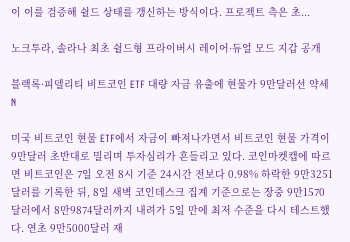이 이를 검증해 쉴드 상태를 갱신하는 방식이다. 프로젝트 측은 초...

노크투라, 솔라나 최초 쉴드형 프라이버시 레이어·듀얼 모드 지갑 공개

블랙록·피델리티 비트코인 ETF 대량 자금 유출에 현물가 9만달러선 약세 N

미국 비트코인 현물 ETF에서 자금이 빠져나가면서 비트코인 현물 가격이 9만달러 초반대로 밀리며 투자심리가 흔들리고 있다. 코인마켓캡에 따르면 비트코인은 7일 오전 8시 기준 24시간 전보다 0.98% 하락한 9만3251달러를 기록한 뒤, 8일 새벽 코인데스크 집계 기준으로는 장중 9만1570달러에서 8만9874달러까지 내려가 5일 만에 최저 수준을 다시 테스트했다. 연초 9만5000달러 재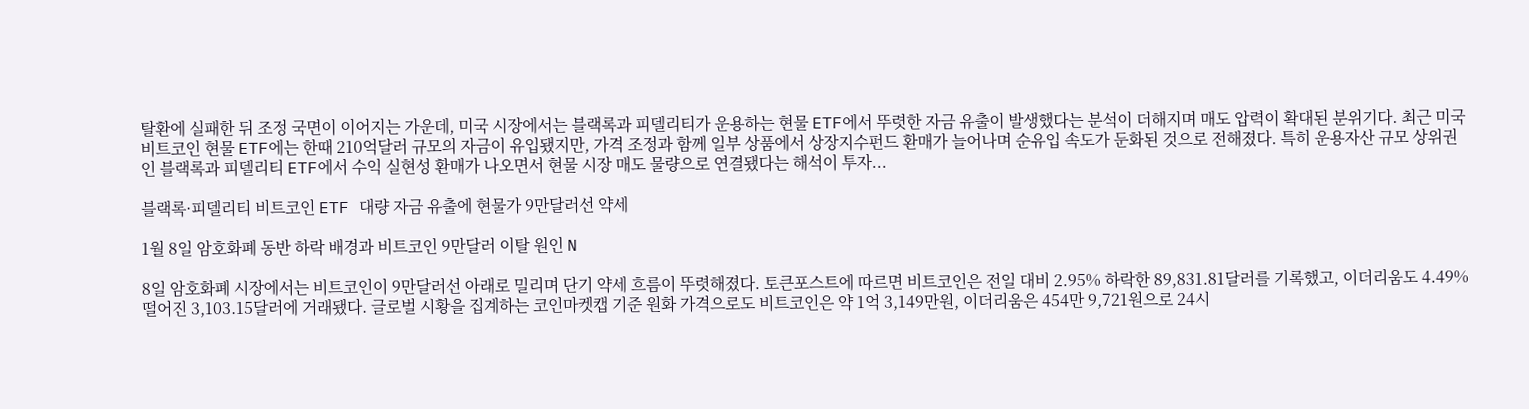탈환에 실패한 뒤 조정 국면이 이어지는 가운데, 미국 시장에서는 블랙록과 피델리티가 운용하는 현물 ETF에서 뚜렷한 자금 유출이 발생했다는 분석이 더해지며 매도 압력이 확대된 분위기다. 최근 미국 비트코인 현물 ETF에는 한때 210억달러 규모의 자금이 유입됐지만, 가격 조정과 함께 일부 상품에서 상장지수펀드 환매가 늘어나며 순유입 속도가 둔화된 것으로 전해졌다. 특히 운용자산 규모 상위권인 블랙록과 피델리티 ETF에서 수익 실현성 환매가 나오면서 현물 시장 매도 물량으로 연결됐다는 해석이 투자...

블랙록·피델리티 비트코인 ETF 대량 자금 유출에 현물가 9만달러선 약세

1월 8일 암호화폐 동반 하락 배경과 비트코인 9만달러 이탈 원인 N

8일 암호화폐 시장에서는 비트코인이 9만달러선 아래로 밀리며 단기 약세 흐름이 뚜렷해졌다. 토큰포스트에 따르면 비트코인은 전일 대비 2.95% 하락한 89,831.81달러를 기록했고, 이더리움도 4.49% 떨어진 3,103.15달러에 거래됐다. 글로벌 시황을 집계하는 코인마켓캡 기준 원화 가격으로도 비트코인은 약 1억 3,149만원, 이더리움은 454만 9,721원으로 24시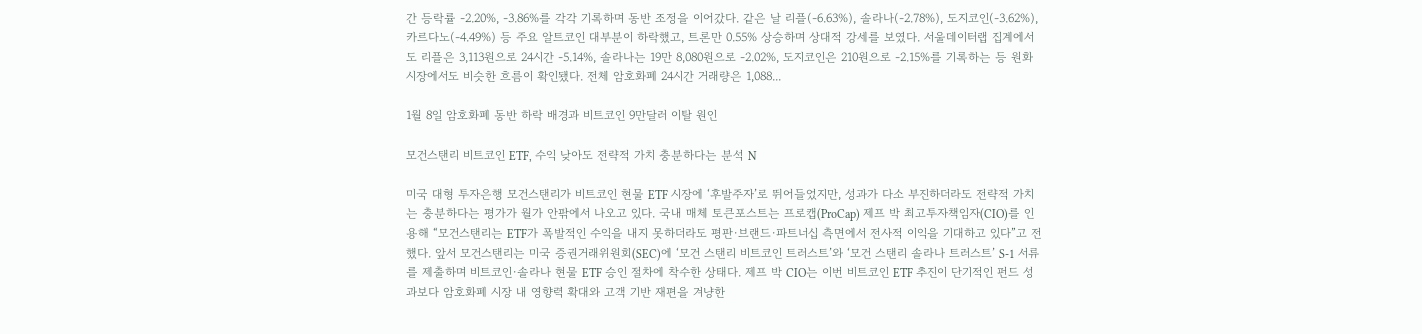간 등락률 -2.20%, -3.86%를 각각 기록하며 동반 조정을 이어갔다. 같은 날 리플(-6.63%), 솔라나(-2.78%), 도지코인(-3.62%), 카르다노(-4.49%) 등 주요 알트코인 대부분이 하락했고, 트론만 0.55% 상승하며 상대적 강세를 보였다. 서울데이터랩 집계에서도 리플은 3,113원으로 24시간 -5.14%, 솔라나는 19만 8,080원으로 -2.02%, 도지코인은 210원으로 -2.15%를 기록하는 등 원화 시장에서도 비슷한 흐름이 확인됐다. 전체 암호화폐 24시간 거래량은 1,088...

1월 8일 암호화폐 동반 하락 배경과 비트코인 9만달러 이탈 원인

모건스탠리 비트코인 ETF, 수익 낮아도 전략적 가치 충분하다는 분석 N

미국 대형 투자은행 모건스탠리가 비트코인 현물 ETF 시장에 ‘후발주자’로 뛰어들었지만, 성과가 다소 부진하더라도 전략적 가치는 충분하다는 평가가 월가 안팎에서 나오고 있다. 국내 매체 토큰포스트는 프로캡(ProCap) 제프 박 최고투자책임자(CIO)를 인용해 “모건스탠리는 ETF가 폭발적인 수익을 내지 못하더라도 평판·브랜드·파트너십 측면에서 전사적 이익을 기대하고 있다”고 전했다. 앞서 모건스탠리는 미국 증권거래위원회(SEC)에 ‘모건 스탠리 비트코인 트러스트’와 ‘모건 스탠리 솔라나 트러스트’ S-1 서류를 제출하며 비트코인·솔라나 현물 ETF 승인 절차에 착수한 상태다. 제프 박 CIO는 이번 비트코인 ETF 추진이 단기적인 펀드 성과보다 암호화폐 시장 내 영향력 확대와 고객 기반 재편을 겨냥한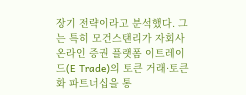장기 전략이라고 분석했다. 그는 특히 모건스탠리가 자회사 온라인 증권 플랫폼 이트레이드(E Trade)의 토큰 거래·토큰화 파트너십을 통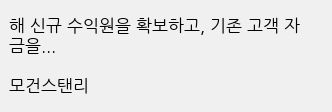해 신규 수익원을 확보하고, 기존 고객 자금을...

모건스탠리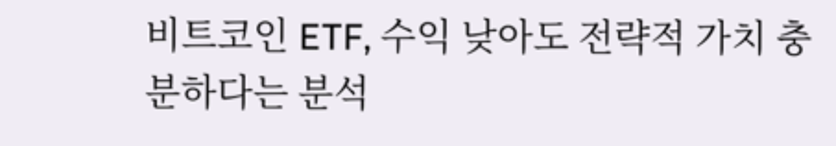비트코인 ETF, 수익 낮아도 전략적 가치 충분하다는 분석